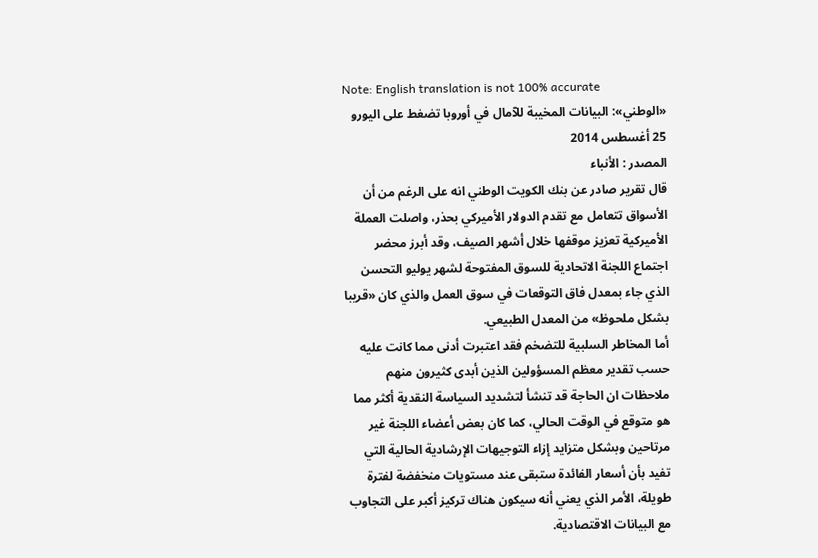Note: English translation is not 100% accurate
«الوطني»: البيانات المخيبة للآمال في أوروبا تضغط على اليورو
25 أغسطس 2014
المصدر : الأنباء
قال تقرير صادر عن بنك الكويت الوطني انه على الرغم من أن الأسواق تتعامل مع تقدم الدولار الأميركي بحذر، واصلت العملة الأميركية تعزيز موقفها خلال أشهر الصيف، وقد أبرز محضر اجتماع اللجنة الاتحادية للسوق المفتوحة لشهر يوليو التحسن الذي جاء بمعدل فاق التوقعات في سوق العمل والذي كان «قريبا بشكل ملحوظ» من المعدل الطبيعي.
أما المخاطر السلبية للتضخم فقد اعتبرت أدنى مما كانت عليه حسب تقدير معظم المسؤولين الذين أبدى كثيرون منهم ملاحظات ان الحاجة قد تنشأ لتشديد السياسة النقدية أكثر مما هو متوقع في الوقت الحالي، كما كان بعض أعضاء اللجنة غير مرتاحين وبشكل متزايد إزاء التوجيهات الإرشادية الحالية التي تفيد بأن أسعار الفائدة ستبقى عند مستويات منخفضة لفترة طويلة، الأمر الذي يعني أنه سيكون هناك تركيز أكبر على التجاوب مع البيانات الاقتصادية.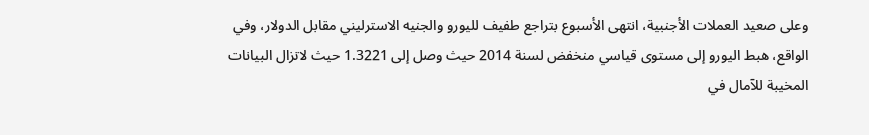وعلى صعيد العملات الأجنبية، انتهى الأسبوع بتراجع طفيف لليورو والجنيه الاسترليني مقابل الدولار، وفي الواقع، هبط اليورو إلى مستوى قياسي منخفض لسنة 2014 حيث وصل إلى 1.3221 حيث لاتزال البيانات المخيبة للآمال في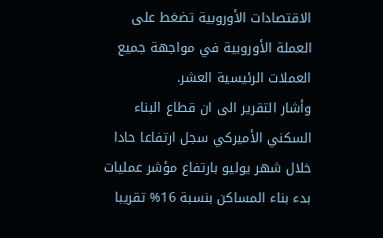الاقتصادات الأوروبية تضغط على العملة الأوروبية في مواجهة جميع العملات الرئيسية العشر.
وأشار التقرير الى ان قطاع البناء السكني الأميركي سجل ارتفاعا حادا خلال شهر يوليو بارتفاع مؤشر عمليات بدء بناء المساكن بنسبة 16% تقريبا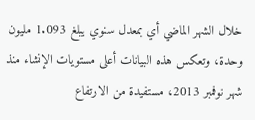خلال الشهر الماضي أي بمعدل سنوي يبلغ 1.093 مليون وحدة، وتعكس هذه البيانات أعلى مستويات الإنشاء منذ شهر نوفمبر 2013، مستفيدة من الارتفاع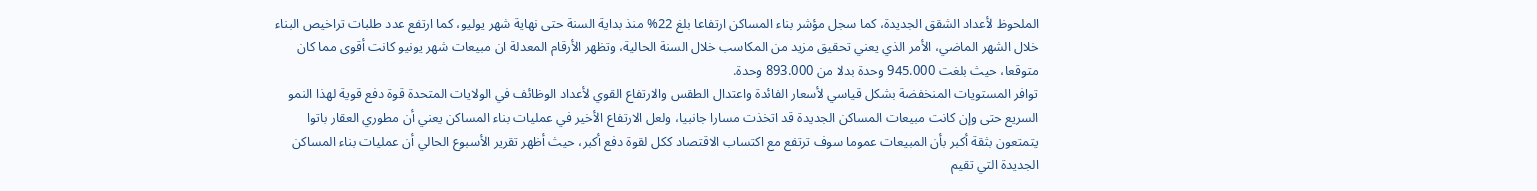الملحوظ لأعداد الشقق الجديدة، كما سجل مؤشر بناء المساكن ارتفاعا بلغ 22% منذ بداية السنة حتى نهاية شهر يوليو، كما ارتفع عدد طلبات تراخيص البناء خلال الشهر الماضي، الأمر الذي يعني تحقيق مزيد من المكاسب خلال السنة الحالية، وتظهر الأرقام المعدلة ان مبيعات شهر يونيو كانت أقوى مما كان متوقعا، حيث بلغت 945.000 وحدة بدلا من 893.000 وحدة.
توافر المستويات المنخفضة بشكل قياسي لأسعار الفائدة واعتدال الطقس والارتفاع القوي لأعداد الوظائف في الولايات المتحدة قوة دفع قوية لهذا النمو السريع حتى وإن كانت مبيعات المساكن الجديدة قد اتخذت مسارا جانبيا، ولعل الارتفاع الأخير في عمليات بناء المساكن يعني أن مطوري العقار باتوا يتمتعون بثقة أكبر بأن المبيعات عموما سوف ترتفع مع اكتساب الاقتصاد ككل لقوة دفع أكبر، حيث أظهر تقرير الأسبوع الحالي أن عمليات بناء المساكن الجديدة التي تقيم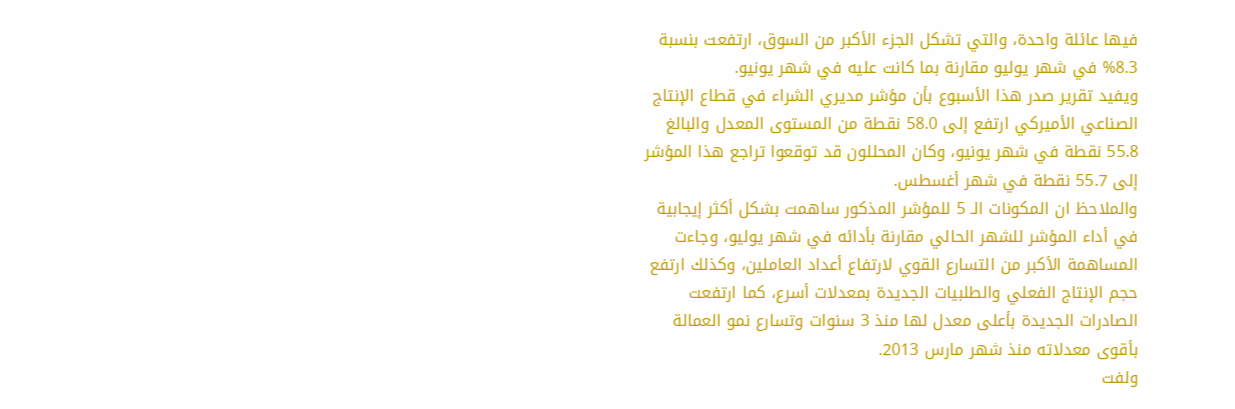فيها عائلة واحدة، والتي تشكل الجزء الأكبر من السوق، ارتفعت بنسبة 8.3% في شهر يوليو مقارنة بما كانت عليه في شهر يونيو.
ويفيد تقرير صدر هذا الأسبوع بأن مؤشر مديري الشراء في قطاع الإنتاج الصناعي الأميركي ارتفع إلى 58.0 نقطة من المستوى المعدل والبالغ 55.8 نقطة في شهر يونيو، وكان المحللون قد توقعوا تراجع هذا المؤشر إلى 55.7 نقطة في شهر أغسطس.
والملاحظ ان المكونات الـ 5 للمؤشر المذكور ساهمت بشكل أكثر إيجابية في أداء المؤشر للشهر الحالي مقارنة بأدائه في شهر يوليو، وجاءت المساهمة الأكبر من التسارع القوي لارتفاع أعداد العاملين، وكذلك ارتفع حجم الإنتاج الفعلي والطلبيات الجديدة بمعدلات أسرع، كما ارتفعت الصادرات الجديدة بأعلى معدل لها منذ 3 سنوات وتسارع نمو العمالة بأقوى معدلاته منذ شهر مارس 2013.
ولفت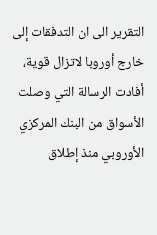التقرير الى ان التدفقات إلى خارج أوروبا لاتزال قوية، أفادت الرسالة التي وصلت الأسواق من البنك المركزي الأوروبي منذ إطلاق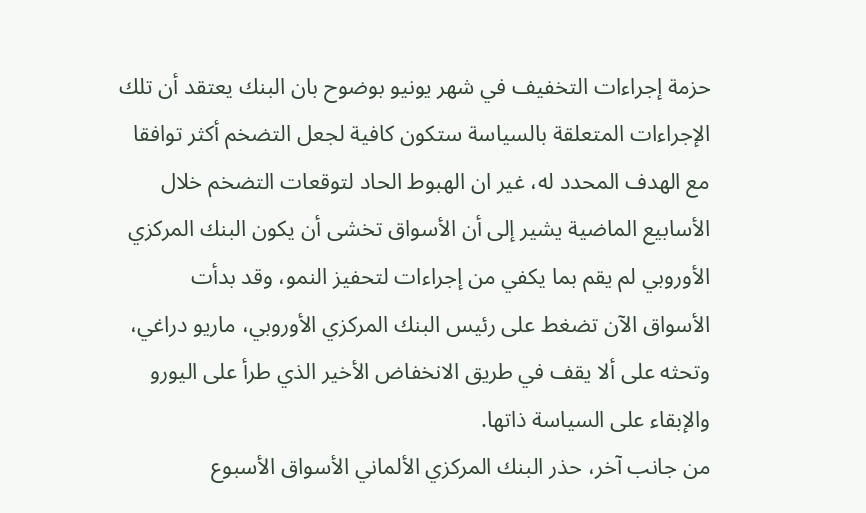حزمة إجراءات التخفيف في شهر يونيو بوضوح بان البنك يعتقد أن تلك الإجراءات المتعلقة بالسياسة ستكون كافية لجعل التضخم أكثر توافقا مع الهدف المحدد له، غير ان الهبوط الحاد لتوقعات التضخم خلال الأسابيع الماضية يشير إلى أن الأسواق تخشى أن يكون البنك المركزي الأوروبي لم يقم بما يكفي من إجراءات لتحفيز النمو، وقد بدأت الأسواق الآن تضغط على رئيس البنك المركزي الأوروبي، ماريو دراغي، وتحثه على ألا يقف في طريق الانخفاض الأخير الذي طرأ على اليورو والإبقاء على السياسة ذاتها.
من جانب آخر، حذر البنك المركزي الألماني الأسواق الأسبوع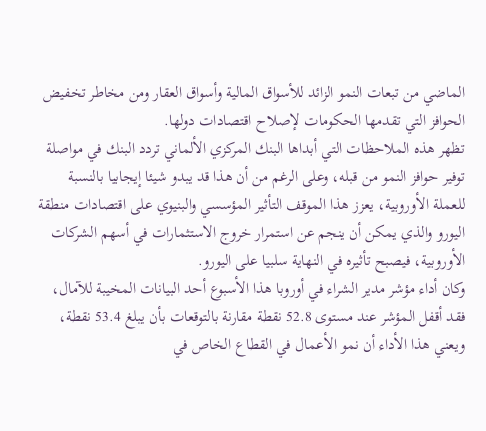الماضي من تبعات النمو الزائد للأسواق المالية وأسواق العقار ومن مخاطر تخفيض الحوافز التي تقدمها الحكومات لإصلاح اقتصادات دولها.
تظهر هذه الملاحظات التي أبداها البنك المركزي الألماني تردد البنك في مواصلة توفير حوافز النمو من قبله، وعلى الرغم من أن هذا قد يبدو شيئا إيجابيا بالنسبة للعملة الأوروبية، يعزز هذا الموقف التأثير المؤسسي والبنيوي على اقتصادات منطقة اليورو والذي يمكن أن ينجم عن استمرار خروج الاستثمارات في أسهم الشركات الأوروبية، فيصبح تأثيره في النهاية سلبيا على اليورو.
وكان أداء مؤشر مدير الشراء في أوروبا هذا الأسبوع أحد البيانات المخيبة للآمال، فقد أقفل المؤشر عند مستوى 52.8 نقطة مقارنة بالتوقعات بأن يبلغ 53.4 نقطة، ويعني هذا الأداء أن نمو الأعمال في القطاع الخاص في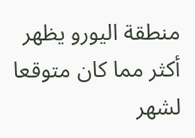منطقة اليورو يظهر أكثر مما كان متوقعا لشهر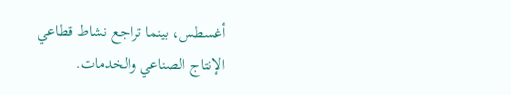أغسطس، بينما تراجع نشاط قطاعي الإنتاج الصناعي والخدمات.